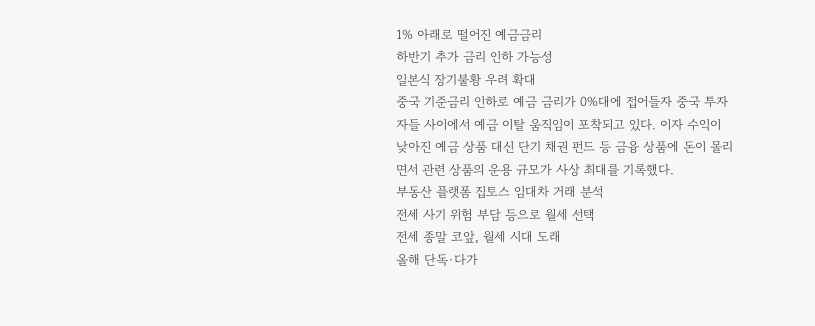1% 아래로 떨어진 예금금리
하반기 추가 금리 인하 가능성
일본식 장기불황 우려 확대
중국 기준금리 인하로 예금 금리가 0%대에 접어들자 중국 투자자들 사이에서 예금 이탈 움직임이 포착되고 있다. 이자 수익이 낮아진 예금 상품 대신 단기 채권 펀드 등 금융 상품에 돈이 몰리면서 관련 상품의 운용 규모가 사상 최대를 기록했다.
부동산 플랫폼 집토스 임대차 거래 분석
전세 사기 위험 부담 등으로 월세 선택
전세 종말 코앞, 월세 시대 도래
올해 단독·다가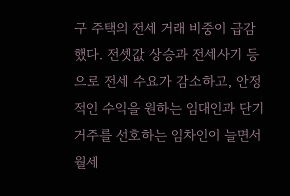구 주택의 전세 거래 비중이 급감했다. 전셋값 상승과 전세사기 등으로 전세 수요가 감소하고, 안정적인 수익을 원하는 임대인과 단기 거주를 선호하는 임차인이 늘면서 월세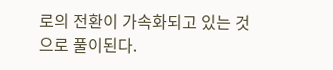로의 전환이 가속화되고 있는 것으로 풀이된다.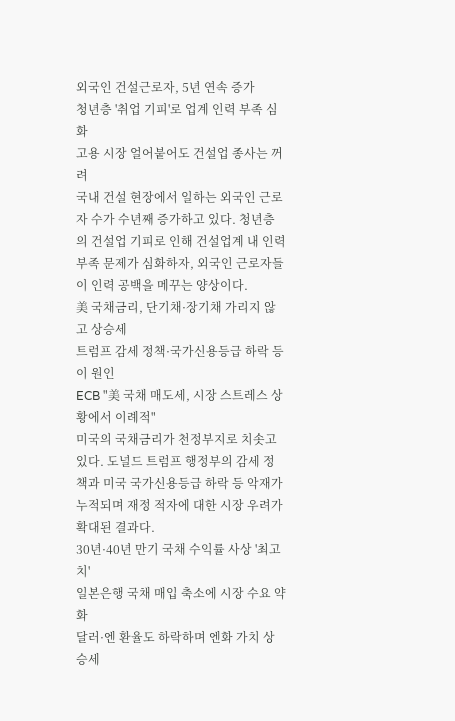외국인 건설근로자, 5년 연속 증가
청년층 '취업 기피'로 업계 인력 부족 심화
고용 시장 얼어붙어도 건설업 종사는 꺼려
국내 건설 현장에서 일하는 외국인 근로자 수가 수년째 증가하고 있다. 청년층의 건설업 기피로 인해 건설업계 내 인력 부족 문제가 심화하자, 외국인 근로자들이 인력 공백을 메꾸는 양상이다.
美 국채금리, 단기채·장기채 가리지 않고 상승세
트럼프 감세 정책·국가신용등급 하락 등이 원인
ECB "美 국채 매도세, 시장 스트레스 상황에서 이례적"
미국의 국채금리가 천정부지로 치솟고 있다. 도널드 트럼프 행정부의 감세 정책과 미국 국가신용등급 하락 등 악재가 누적되며 재정 적자에 대한 시장 우려가 확대된 결과다.
30년·40년 만기 국채 수익률 사상 '최고치'
일본은행 국채 매입 축소에 시장 수요 약화
달러·엔 환율도 하락하며 엔화 가치 상승세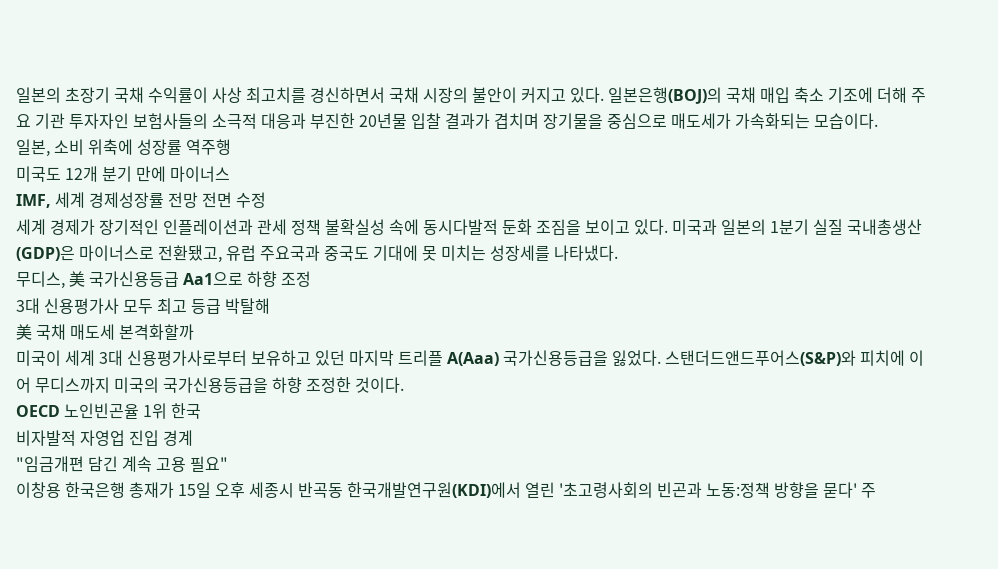일본의 초장기 국채 수익률이 사상 최고치를 경신하면서 국채 시장의 불안이 커지고 있다. 일본은행(BOJ)의 국채 매입 축소 기조에 더해 주요 기관 투자자인 보험사들의 소극적 대응과 부진한 20년물 입찰 결과가 겹치며 장기물을 중심으로 매도세가 가속화되는 모습이다.
일본, 소비 위축에 성장률 역주행
미국도 12개 분기 만에 마이너스
IMF, 세계 경제성장률 전망 전면 수정
세계 경제가 장기적인 인플레이션과 관세 정책 불확실성 속에 동시다발적 둔화 조짐을 보이고 있다. 미국과 일본의 1분기 실질 국내총생산(GDP)은 마이너스로 전환됐고, 유럽 주요국과 중국도 기대에 못 미치는 성장세를 나타냈다.
무디스, 美 국가신용등급 Aa1으로 하향 조정
3대 신용평가사 모두 최고 등급 박탈해
美 국채 매도세 본격화할까
미국이 세계 3대 신용평가사로부터 보유하고 있던 마지막 트리플 A(Aaa) 국가신용등급을 잃었다. 스탠더드앤드푸어스(S&P)와 피치에 이어 무디스까지 미국의 국가신용등급을 하향 조정한 것이다.
OECD 노인빈곤율 1위 한국
비자발적 자영업 진입 경계
"임금개편 담긴 계속 고용 필요"
이창용 한국은행 총재가 15일 오후 세종시 반곡동 한국개발연구원(KDI)에서 열린 '초고령사회의 빈곤과 노동:정책 방향을 묻다' 주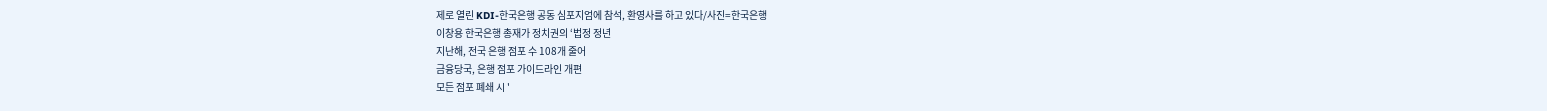제로 열린 KDI-한국은행 공동 심포지엄에 참석, 환영사를 하고 있다/사진=한국은행
이창용 한국은행 총재가 정치권의 ‘법정 정년
지난해, 전국 은행 점포 수 108개 줄어
금융당국, 은행 점포 가이드라인 개편
모든 점포 폐쇄 시 '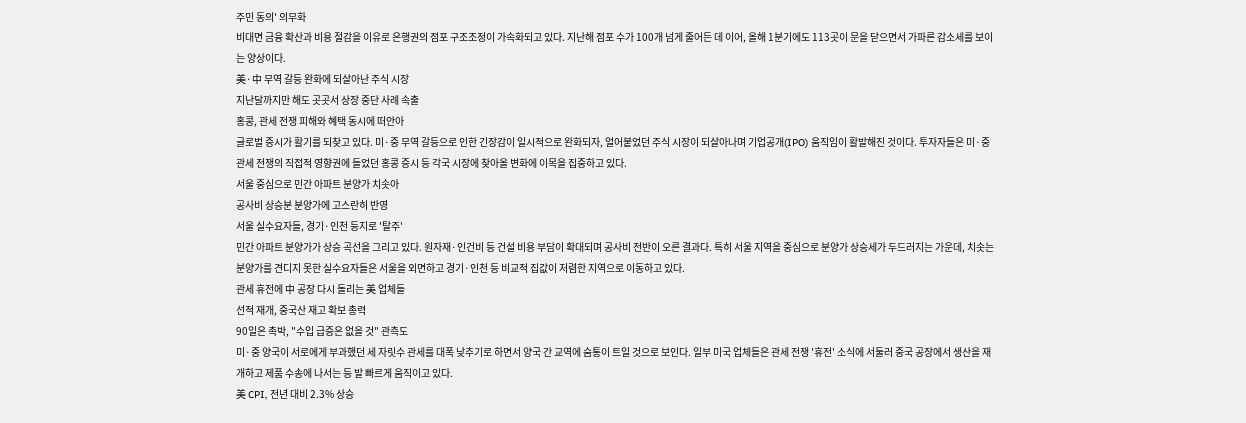주민 동의' 의무화
비대면 금융 확산과 비용 절감을 이유로 은행권의 점포 구조조정이 가속화되고 있다. 지난해 점포 수가 100개 넘게 줄어든 데 이어, 올해 1분기에도 113곳이 문을 닫으면서 가파른 감소세를 보이는 양상이다.
美·中 무역 갈등 완화에 되살아난 주식 시장
지난달까지만 해도 곳곳서 상장 중단 사례 속출
홍콩, 관세 전쟁 피해와 혜택 동시에 떠안아
글로벌 증시가 활기를 되찾고 있다. 미·중 무역 갈등으로 인한 긴장감이 일시적으로 완화되자, 얼어붙었던 주식 시장이 되살아나며 기업공개(IPO) 움직임이 활발해진 것이다. 투자자들은 미·중 관세 전쟁의 직접적 영향권에 들었던 홍콩 증시 등 각국 시장에 찾아올 변화에 이목을 집중하고 있다.
서울 중심으로 민간 아파트 분양가 치솟아
공사비 상승분 분양가에 고스란히 반영
서울 실수요자들, 경기·인천 등지로 '탈주'
민간 아파트 분양가가 상승 곡선을 그리고 있다. 원자재·인건비 등 건설 비용 부담이 확대되며 공사비 전반이 오른 결과다. 특히 서울 지역을 중심으로 분양가 상승세가 두드러지는 가운데, 치솟는 분양가를 견디지 못한 실수요자들은 서울을 외면하고 경기·인천 등 비교적 집값이 저렴한 지역으로 이동하고 있다.
관세 휴전에 中 공장 다시 돌리는 美 업체들
선적 재개, 중국산 재고 확보 총력
90일은 촉박, "수입 급증은 없을 것" 관측도
미·중 양국이 서로에게 부과했던 세 자릿수 관세를 대폭 낮추기로 하면서 양국 간 교역에 숨통이 트일 것으로 보인다. 일부 미국 업체들은 관세 전쟁 '휴전' 소식에 서둘러 중국 공장에서 생산을 재개하고 제품 수송에 나서는 등 발 빠르게 움직이고 있다.
美 CPI, 전년 대비 2.3% 상승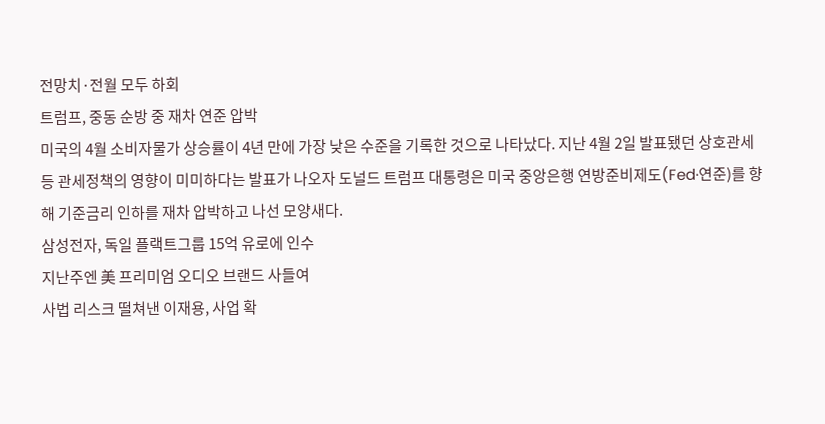전망치·전월 모두 하회
트럼프, 중동 순방 중 재차 연준 압박
미국의 4월 소비자물가 상승률이 4년 만에 가장 낮은 수준을 기록한 것으로 나타났다. 지난 4월 2일 발표됐던 상호관세 등 관세정책의 영향이 미미하다는 발표가 나오자 도널드 트럼프 대통령은 미국 중앙은행 연방준비제도(Fed·연준)를 향해 기준금리 인하를 재차 압박하고 나선 모양새다.
삼성전자, 독일 플랙트그룹 15억 유로에 인수
지난주엔 美 프리미엄 오디오 브랜드 사들여
사법 리스크 떨쳐낸 이재용, 사업 확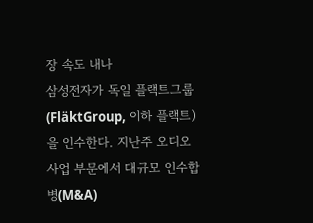장 속도 내나
삼성전자가 독일 플랙트그룹(FläktGroup, 이하 플랙트)을 인수한다. 지난주 오디오 사업 부문에서 대규모 인수합병(M&A)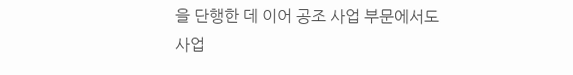을 단행한 데 이어 공조 사업 부문에서도 사업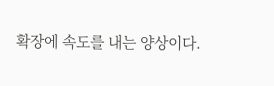확장에 속도를 내는 양상이다.